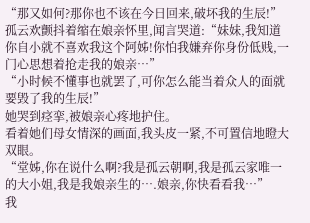“那又如何?那你也不该在今日回来,破坏我的生辰!”
孤云欢颤抖着缩在娘亲怀里,闻言哭道:“妹妹,我知道你自小就不喜欢我这个阿姊!你怕我嫌弃你身份低贱,一门心思想着抢走我的娘亲…”
“小时候不懂事也就罢了,可你怎么能当着众人的面就要毁了我的生辰!”
她哭到痉挛,被娘亲心疼地护住。
看着她们母女情深的画面,我头皮一紧,不可置信地瞪大双眼。
“堂姊,你在说什么啊?我是孤云朝啊,我是孤云家唯一的大小姐,我是我娘亲生的….娘亲,你快看看我…”
我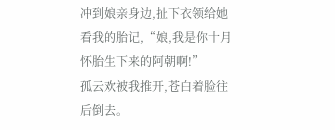冲到娘亲身边,扯下衣领给她看我的胎记,“娘,我是你十月怀胎生下来的阿朝啊!”
孤云欢被我推开,苍白着脸往后倒去。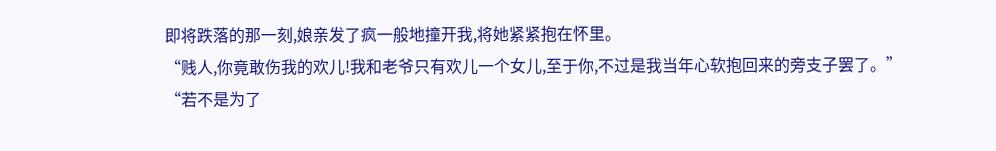即将跌落的那一刻,娘亲发了疯一般地撞开我,将她紧紧抱在怀里。
“贱人,你竟敢伤我的欢儿!我和老爷只有欢儿一个女儿,至于你,不过是我当年心软抱回来的旁支子罢了。”
“若不是为了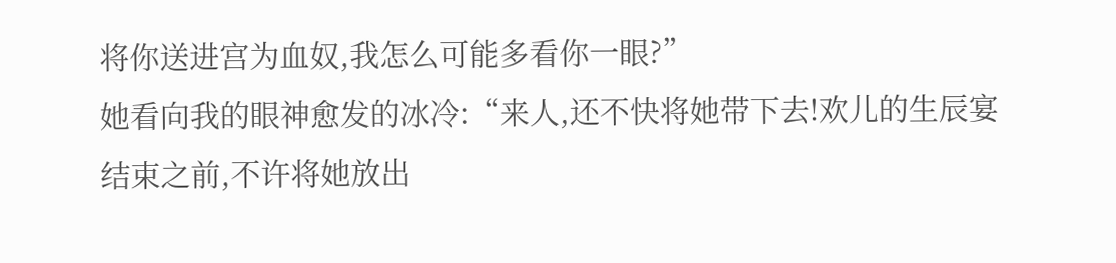将你送进宫为血奴,我怎么可能多看你一眼?”
她看向我的眼神愈发的冰冷:“来人,还不快将她带下去!欢儿的生辰宴结束之前,不许将她放出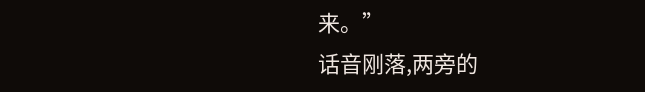来。”
话音刚落,两旁的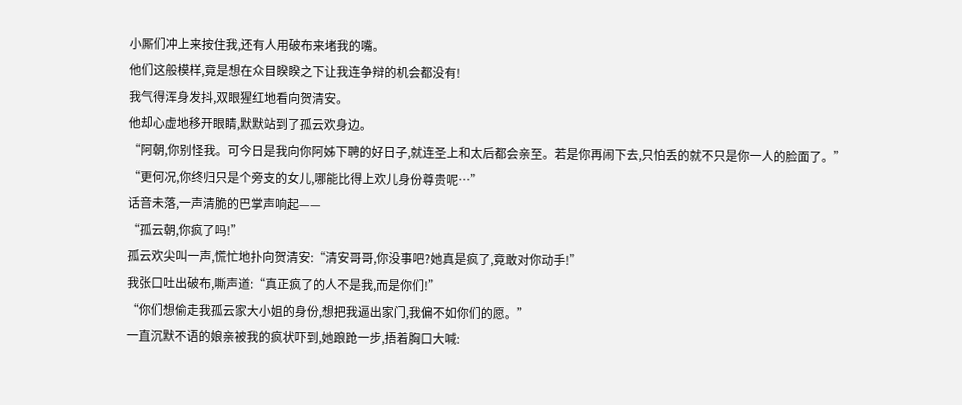小厮们冲上来按住我,还有人用破布来堵我的嘴。
他们这般模样,竟是想在众目睽睽之下让我连争辩的机会都没有!
我气得浑身发抖,双眼猩红地看向贺清安。
他却心虚地移开眼睛,默默站到了孤云欢身边。
“阿朝,你别怪我。可今日是我向你阿姊下聘的好日子,就连圣上和太后都会亲至。若是你再闹下去,只怕丢的就不只是你一人的脸面了。”
“更何况,你终归只是个旁支的女儿,哪能比得上欢儿身份尊贵呢…”
话音未落,一声清脆的巴掌声响起——
“孤云朝,你疯了吗!”
孤云欢尖叫一声,慌忙地扑向贺清安:“清安哥哥,你没事吧?她真是疯了,竟敢对你动手!”
我张口吐出破布,嘶声道:“真正疯了的人不是我,而是你们!”
“你们想偷走我孤云家大小姐的身份,想把我逼出家门,我偏不如你们的愿。”
一直沉默不语的娘亲被我的疯状吓到,她踉跄一步,捂着胸口大喊: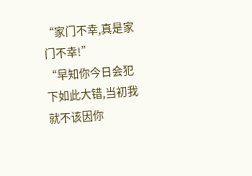“家门不幸,真是家门不幸!”
“早知你今日会犯下如此大错,当初我就不该因你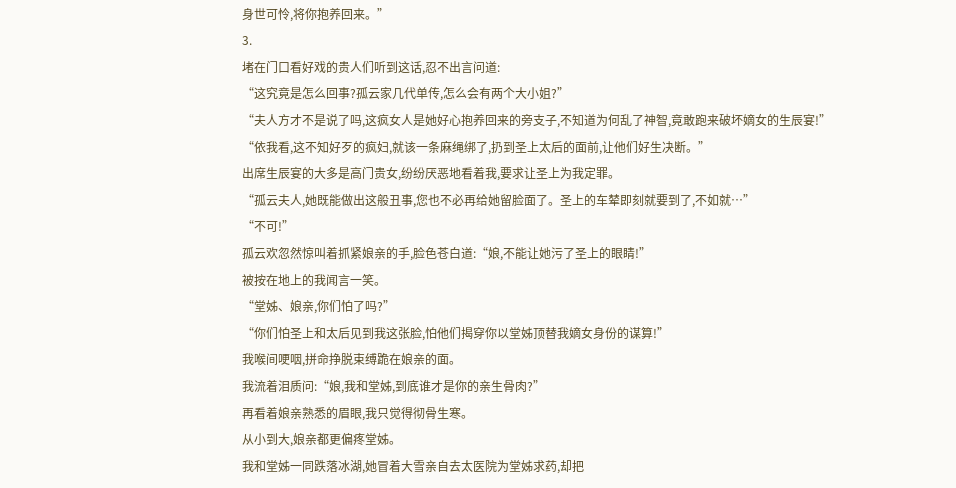身世可怜,将你抱养回来。”
3.
堵在门口看好戏的贵人们听到这话,忍不出言问道:
“这究竟是怎么回事?孤云家几代单传,怎么会有两个大小姐?”
“夫人方才不是说了吗,这疯女人是她好心抱养回来的旁支子,不知道为何乱了神智,竟敢跑来破坏嫡女的生辰宴!”
“依我看,这不知好歹的疯妇,就该一条麻绳绑了,扔到圣上太后的面前,让他们好生决断。”
出席生辰宴的大多是高门贵女,纷纷厌恶地看着我,要求让圣上为我定罪。
“孤云夫人,她既能做出这般丑事,您也不必再给她留脸面了。圣上的车辇即刻就要到了,不如就…”
“不可!”
孤云欢忽然惊叫着抓紧娘亲的手,脸色苍白道:“娘,不能让她污了圣上的眼睛!”
被按在地上的我闻言一笑。
“堂姊、娘亲,你们怕了吗?”
“你们怕圣上和太后见到我这张脸,怕他们揭穿你以堂姊顶替我嫡女身份的谋算!”
我喉间哽咽,拼命挣脱束缚跪在娘亲的面。
我流着泪质问:“娘,我和堂姊,到底谁才是你的亲生骨肉?”
再看着娘亲熟悉的眉眼,我只觉得彻骨生寒。
从小到大,娘亲都更偏疼堂姊。
我和堂姊一同跌落冰湖,她冒着大雪亲自去太医院为堂姊求药,却把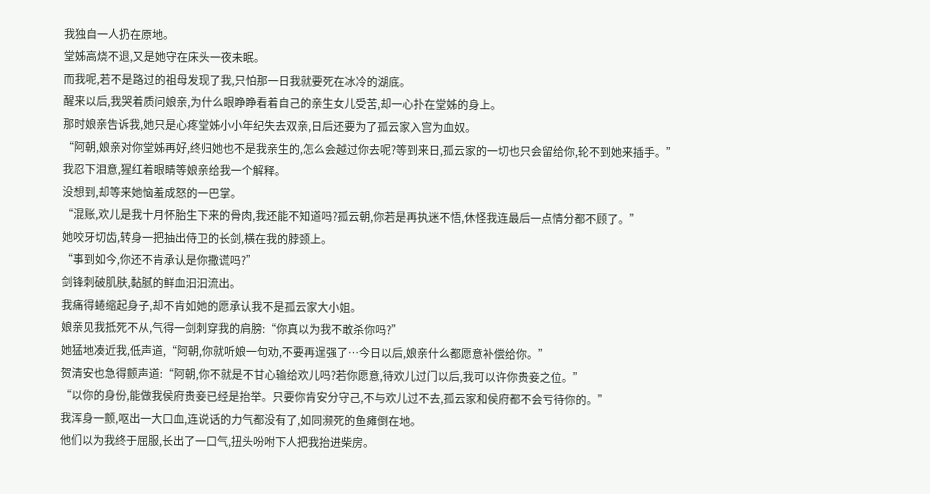我独自一人扔在原地。
堂姊高烧不退,又是她守在床头一夜未眠。
而我呢,若不是路过的祖母发现了我,只怕那一日我就要死在冰冷的湖底。
醒来以后,我哭着质问娘亲,为什么眼睁睁看着自己的亲生女儿受苦,却一心扑在堂姊的身上。
那时娘亲告诉我,她只是心疼堂姊小小年纪失去双亲,日后还要为了孤云家入宫为血奴。
“阿朝,娘亲对你堂姊再好,终归她也不是我亲生的,怎么会越过你去呢?等到来日,孤云家的一切也只会留给你,轮不到她来插手。”
我忍下泪意,猩红着眼睛等娘亲给我一个解释。
没想到,却等来她恼羞成怒的一巴掌。
“混账,欢儿是我十月怀胎生下来的骨肉,我还能不知道吗?孤云朝,你若是再执迷不悟,休怪我连最后一点情分都不顾了。”
她咬牙切齿,转身一把抽出侍卫的长剑,横在我的脖颈上。
“事到如今,你还不肯承认是你撒谎吗?”
剑锋刺破肌肤,黏腻的鲜血汩汩流出。
我痛得蜷缩起身子,却不肯如她的愿承认我不是孤云家大小姐。
娘亲见我抵死不从,气得一剑刺穿我的肩膀:“你真以为我不敢杀你吗?”
她猛地凑近我,低声道,“阿朝,你就听娘一句劝,不要再逞强了…今日以后,娘亲什么都愿意补偿给你。”
贺清安也急得颤声道:“阿朝,你不就是不甘心输给欢儿吗?若你愿意,待欢儿过门以后,我可以许你贵妾之位。”
“以你的身份,能做我侯府贵妾已经是抬举。只要你肯安分守己,不与欢儿过不去,孤云家和侯府都不会亏待你的。”
我浑身一颤,呕出一大口血,连说话的力气都没有了,如同濒死的鱼瘫倒在地。
他们以为我终于屈服,长出了一口气,扭头吩咐下人把我抬进柴房。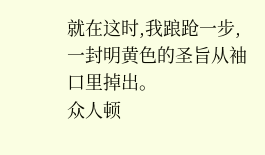就在这时,我踉跄一步,一封明黄色的圣旨从袖口里掉出。
众人顿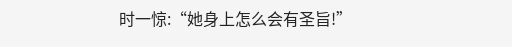时一惊:“她身上怎么会有圣旨!”